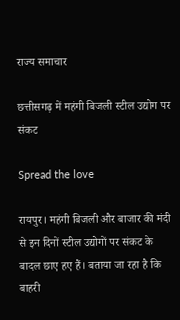राज्य समाचार

छत्तीसगढ़ में महंगी बिजली स्टील उद्योग पर संकट

Spread the love

रायपुर। महंगी बिजली और बाजार की मंदी से इन दिनों स्टील उद्योगों पर संकट के बादल छाए हए हैं। बताया जा रहा है कि बाहरी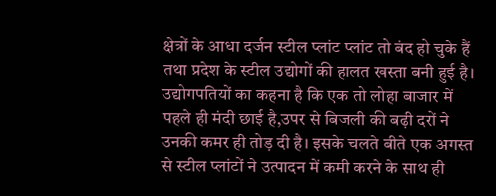क्षेत्रों के आधा दर्जन स्टील प्लांट प्लांट तो बंद हो चुके हैं तथा प्रदेश के स्टील उद्योगों की हालत खस्ता बनी हुई है। उद्योगपतियों का कहना है कि एक तो लोहा बाजार में पहले ही मंदी छाई है,उपर से बिजली की बढ़ी दरों ने उनकी कमर ही तोड़ दी है। इसके चलते बीते एक अगस्त से स्टील प्लांटों ने उत्पादन में कमी करने के साथ ही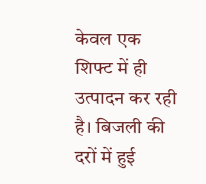केवल एक शिफ्ट में ही उत्पादन कर रही है। बिजली की दरों में हुई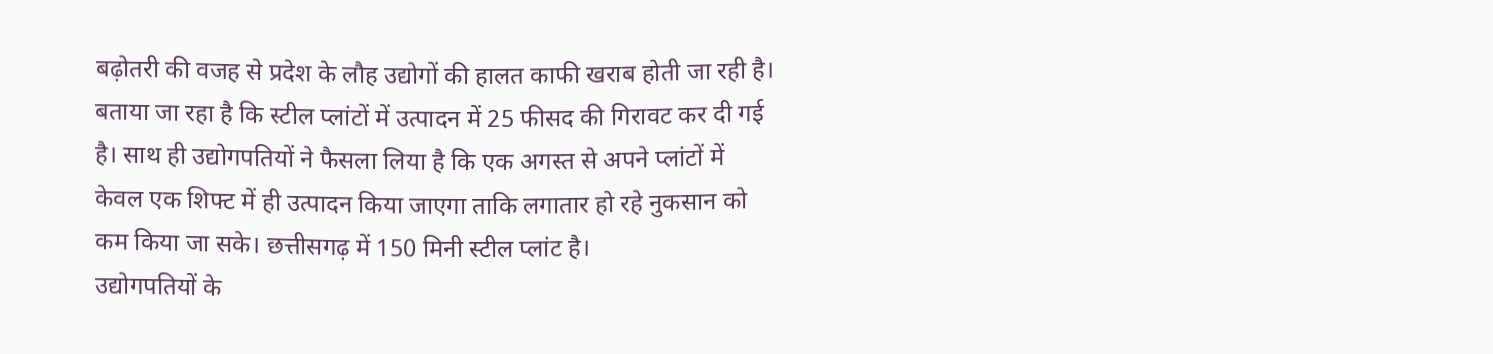बढ़ोतरी की वजह से प्रदेश के लौह उद्योगों की हालत काफी खराब होती जा रही है। बताया जा रहा है कि स्टील प्लांटों में उत्पादन में 25 फीसद की गिरावट कर दी गई है। साथ ही उद्योगपतियों ने फैसला लिया है कि एक अगस्त से अपने प्लांटों में केवल एक शिफ्ट में ही उत्पादन किया जाएगा ताकि लगातार हो रहे नुकसान को कम किया जा सके। छत्तीसगढ़ में 150 मिनी स्टील प्लांट है।
उद्योगपतियों के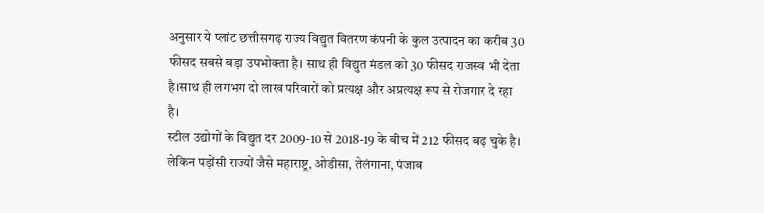अनुसार ये प्लांट छत्तीसगढ़ राज्य विद्युत वितरण कंपनी के कुल उत्पादन का करीब 30 फीसद सबसे बड़ा उपभोक्ता है। साथ ही विद्युत मंडल को 30 फीसद राजस्व भी देता है।साथ ही लगभग दो लाख परिवारों को प्रत्यक्ष और अप्रत्यक्ष रूप से रोजगार दे रहा है।
स्टील उद्योगों के विद्युत दर 2009-10 से 2018-19 के बीच में 212 फीसद बढ़ चुके है। लेकिन पड़ोंसी राज्यों जैसे महाराष्ट्र, ओडीसा, तेलंगाना, पंजाब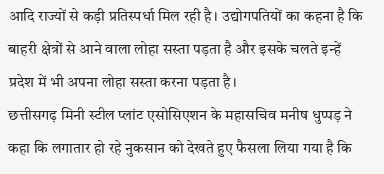आदि राज्यों से कड़ी प्रतिस्पर्धा मिल रही है। उद्योगपतियों का कहना है कि बाहरी क्षेत्रों से आने वाला लोहा सस्ता पड़ता है और इसके चलते इन्हें प्रदेश में भी अपना लोहा सस्ता करना पड़ता है।
छत्तीसगढ़ मिनी स्टील प्लांट एसोसिएशन के महासचिव मनीष धुप्पड़ ने कहा कि लगातार हो रहे नुकसान को देखते हुए फैसला लिया गया है कि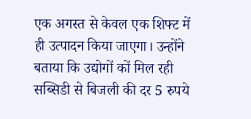एक अगस्त से केवल एक शिफ्ट में ही उत्पादन किया जाएगा। उन्होंने बताया कि उद्योगों कों मिल रही सब्सिडी से बिजली की दर 5 रुपये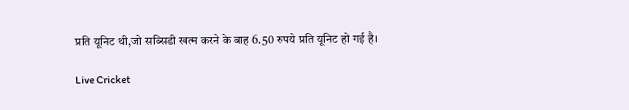प्रति यूनिट थी,जो सब्सिडी खत्म करने के बाह 6.50 रुपये प्रति यूनिट हो गई है।

Live Cricket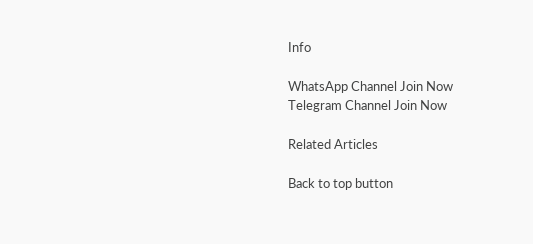Info

WhatsApp Channel Join Now
Telegram Channel Join Now

Related Articles

Back to top button